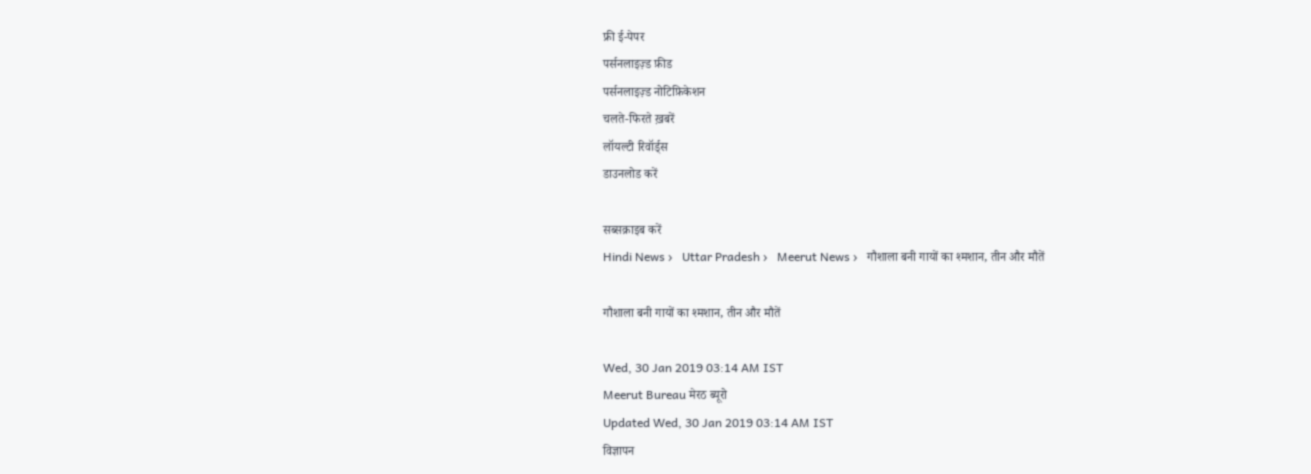फ्री ई-पेपर
पर्सनलाइज़्ड फ़ीड
पर्सनलाइज़्ड नोटिफ़िकेशन
चलते-फिरते ख़बरें
लॉयल्टी रिवॉर्ड्स
डाउनलोड करें

सब्सक्राइब करें
Hindi News ›   Uttar Pradesh ›   Meerut News ›   गौशाला बनी गायों का श्मशान, तीन और मौतें

गौशाला बनी गायों का श्मशान, तीन और मौतें

Wed, 30 Jan 2019 03:14 AM IST
Meerut Bureau मेरठ ब्यूरो
Updated Wed, 30 Jan 2019 03:14 AM IST
विज्ञापन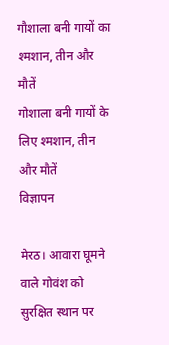गौशाला बनी गायों का श्मशान, तीन और मौतें
गोशाला बनी गायों के लिए श्मशान, तीन और मौतें
विज्ञापन

मेरठ। आवारा घूमने वाले गोवंश को सुरक्षित स्थान पर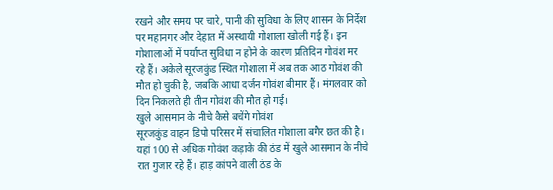रखने और समय पर चारे, पानी की सुविधा के लिए शासन के निर्देश पर महानगर और देहात में अस्थायी गोशाला खोली गई हैं। इन गोशालाओं में पर्याप्त सुविधा न होने के कारण प्रतिदिन गोवंश मर रहे हैं। अकेले सूरजकुंड स्थित गोशाला में अब तक आठ गोवंश की मौत हो चुकी है, जबकि आधा दर्जन गोवंश बीमार हैं। मंगलवार को दिन निकलते ही तीन गोवंश की मौत हो गई।
खुले आसमान के नीचे कैसे बचेंगे गोवंश
सूरजकुंड वाहन डिपो परिसर में संचालित गोशाला बगैर छत की है। यहां 100 से अधिक गोवंश कड़ाके की ठंड में खुले आसमान के नीचे रात गुजार रहे हैं। हाड़ कांपने वाली ठंड के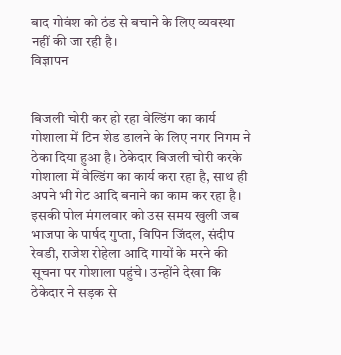बाद गोवंश को ठंड से बचाने के लिए व्यवस्था नहीं की जा रही है।
विज्ञापन


बिजली चोरी कर हो रहा वेल्डिंग का कार्य
गोशाला में टिन शेड डालने के लिए नगर निगम ने ठेका दिया हुआ है। ठेकेदार बिजली चोरी करके गोशाला में वेल्डिंग का कार्य करा रहा है, साथ ही अपने भी गेट आदि बनाने का काम कर रहा है। इसकी पोल मंगलवार को उस समय खुली जब भाजपा के पार्षद गुप्ता, विपिन जिंदल, संदीप रेवडी, राजेश रोहेला आदि गायों के मरने की सूचना पर गोशाला पहुंचे। उन्होंने देखा कि ठेकेदार ने सड़क से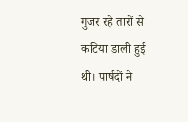गुजर रहे तारों से कटिया डाली हुई थी। पार्षदों ने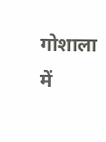गोशाला में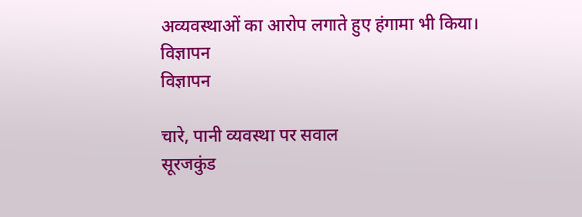अव्यवस्थाओं का आरोप लगाते हुए हंगामा भी किया।
विज्ञापन
विज्ञापन

चारे, पानी व्यवस्था पर सवाल
सूरजकुंड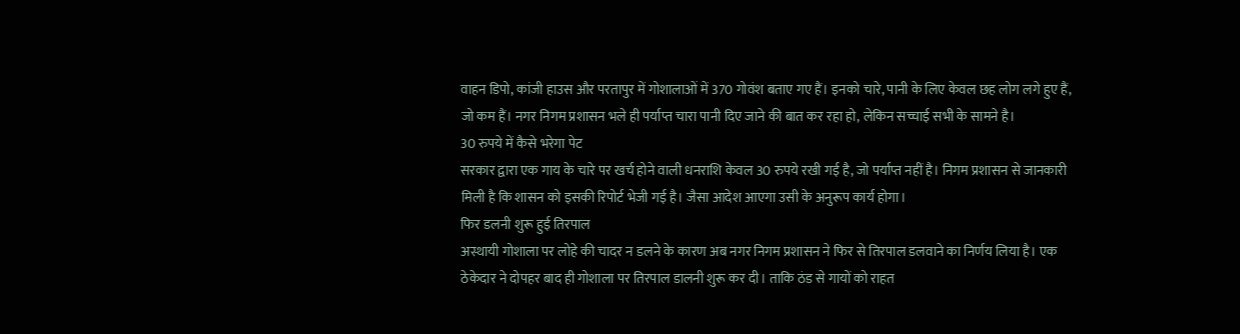वाहन डिपो, कांजी हाउस और परतापुर में गोशालाओं में 370 गोवंश बताए गए हैं। इनको चारे, पानी के लिए केवल छह लोग लगे हुए हैं, जो कम हैं। नगर निगम प्रशासन भले ही पर्याप्त चारा पानी दिए जाने की बात कर रहा हो, लेकिन सच्चाई सभी के सामने है।
30 रुपये में कैसे भरेगा पेट
सरकार द्वारा एक गाय के चारे पर खर्च होने वाली धनराशि केवल 30 रुपये रखी गई है, जो पर्याप्त नहीं है। निगम प्रशासन से जानकारी मिली है कि शासन को इसकी रिपोर्ट भेजी गई है। जैसा आदेश आएगा उसी के अनुरूप कार्य होगा।
फिर डलनी शुरू हुई तिरपाल
अस्थायी गोशाला पर लोहे की चादर न डलने के कारण अब नगर निगम प्रशासन ने फिर से तिरपाल डलवाने का निर्णय लिया है। एक ठेकेदार ने दोपहर बाद ही गोशाला पर तिरपाल डालनी शुरू कर दी। ताकि ठंड से गायों को राहत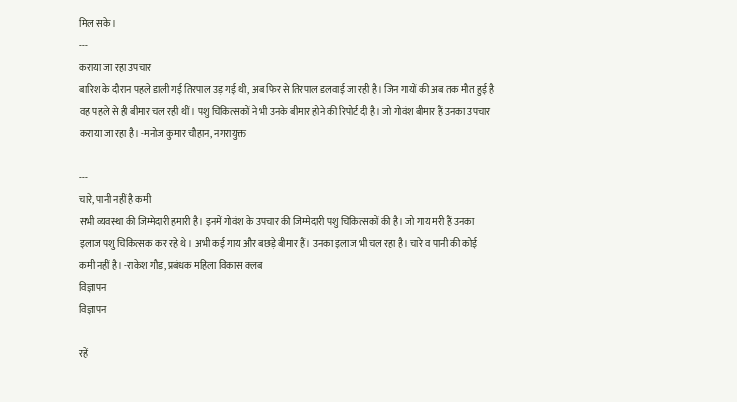मिल सके।
---
कराया जा रहा उपचार
बारिश के दौरान पहले डाली गई तिरपाल उड़ गई थी, अब फिर से तिरपाल डलवाई जा रही है। जिन गायों की अब तक मौत हुई है वह पहले से ही बीमार चल रही थीं। पशु चिकित्सकों ने भी उनके बीमार होने की रिपोर्ट दी है। जो गोवंश बीमार हैं उनका उपचार कराया जा रहा है। -मनोज कुमार चौहान, नगरायुक्त

---
चारे, पानी नहीं है कमी
सभी व्यवस्था की जिम्मेदारी हमारी है। इनमें गोवंश के उपचार की जिम्मेदारी पशु चिकित्सकों की है। जो गाय मरी हैं उनका इलाज पशु चिकित्सक कर रहे थे। अभी कई गाय और बछड़े बीमार हैं। उनका इलाज भी चल रहा है। चारे व पानी की कोई कमी नहीं है। -राकेश गौड, प्रबंधक महिला विकास क्लब
विज्ञापन
विज्ञापन

रहें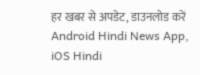हर खबर से अपडेट, डाउनलोड करें Android Hindi News App, iOS Hindi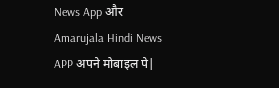News App और Amarujala Hindi News APP अपने मोबाइल पे|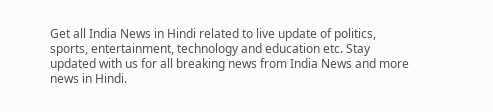Get all India News in Hindi related to live update of politics, sports, entertainment, technology and education etc. Stay updated with us for all breaking news from India News and more news in Hindi.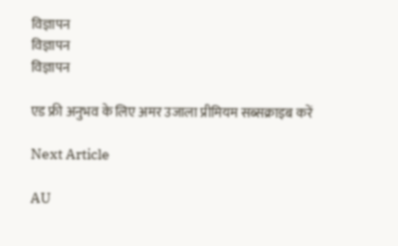विज्ञापन
विज्ञापन
विज्ञापन

एड फ्री अनुभव के लिए अमर उजाला प्रीमियम सब्सक्राइब करें

Next Article

AU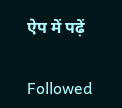ऐप में पढ़ें

Followed